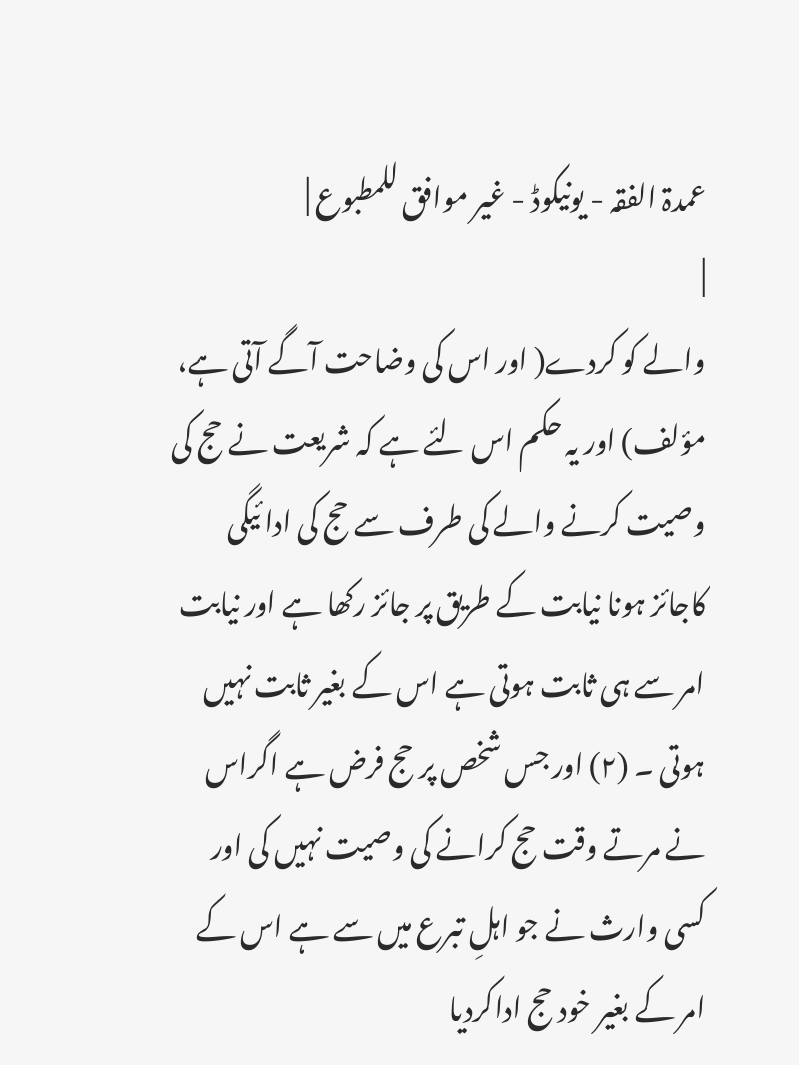عمدۃ الفقہ - یونیکوڈ - غیر موافق للمطبوع |
|
والے کو کردے( اور اس کی وضاحت آگے آتی ہے، مؤلف) اور یہ حکم اس لئے ہے کہ شریعت نے حج کی وصیت کرنے والے کی طرف سے حج کی ادا ئیگی کاجائز ہونا نیابت کے طریق پر جائز رکھا ہے اور نیابت امر سے ہی ثابت ہوتی ہے اس کے بغیر ثابت نہیں ہوتی ۔ (۲) اور جس شخص پر حج فرض ہے اگراس نے مرتے وقت حج کرانے کی وصیت نہیں کی اور کسی وارث نے جو اہلِ تبرع میں سے ہے اس کے امر کے بغیر خود حج اداکردیا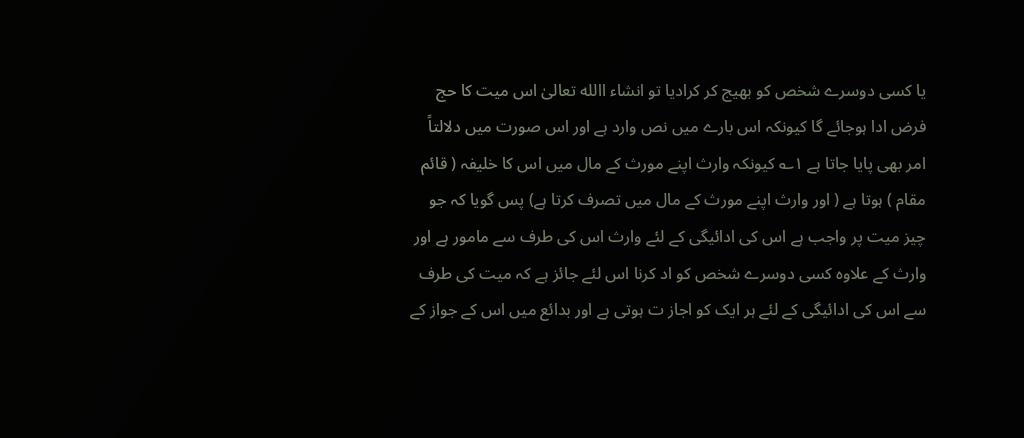یا کسی دوسرے شخص کو بھیج کر کرادیا تو انشاء االله تعالیٰ اس میت کا حج فرض ادا ہوجائے گا کیونکہ اس بارے میں نص وارد ہے اور اس صورت میں دلالتاً امر بھی پایا جاتا ہے ۱؎ کیونکہ وارث اپنے مورث کے مال میں اس کا خلیفہ ( قائم مقام ) ہوتا ہے ( اور وارث اپنے مورث کے مال میں تصرف کرتا ہے) پس گویا کہ جو چیز میت پر واجب ہے اس کی ادائیگی کے لئے وارث اس کی طرف سے مامور ہے اور وارث کے علاوہ کسی دوسرے شخص کو اد کرنا اس لئے جائز ہے کہ میت کی طرف سے اس کی ادائیگی کے لئے ہر ایک کو اجاز ت ہوتی ہے اور بدائع میں اس کے جواز کے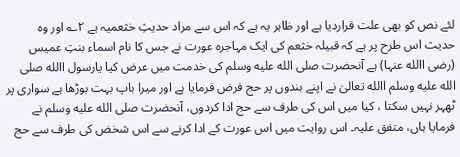لئے نص کو بھی علت قراردیا ہے اور ظاہر یہ ہے کہ اس سے مراد حدیثِ خثعمیہ ہے ۲؎ اور وہ حدیث اس طرح پر ہے کہ قبیلہ خثعم کی ایک مہاجرہ عورت نے جس کا نام اسماء بنتِ عمیس (رضی االله عنہا) ہے آنحضرت صلى الله عليه وسلم کی خدمت میں عرض کیا یارسول االله صلى الله عليه وسلم االله تعالیٰ نے اپنے بندوں پر حج فرض فرمایا ہے اور میرا باپ بہت بوڑھا ہے سواری پر ٹھہر نہیں سکتا ، کیا میں اس کی طرف سے حج ادا کردوں، آنحضرت صلى الله عليه وسلم نے فرمایا ہاں، متفق علیہ۔ اس روایت میں اس عورت کے ادا کرنے سے اس شخض کی طرف سے حج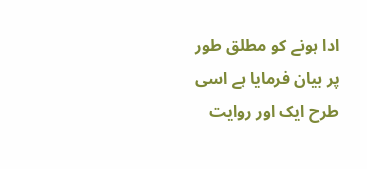ادا ہونے کو مطلق طور پر بیان فرمایا ہے اسی طرح ایک اور روایت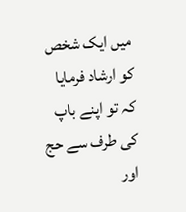میں ایک شخص کو ارشاد فرمایا کہ تو اپنے باپ کی طرف سے حج اور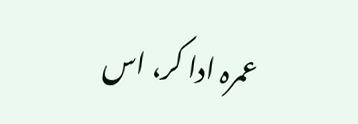عمرہ ادا کر، اس